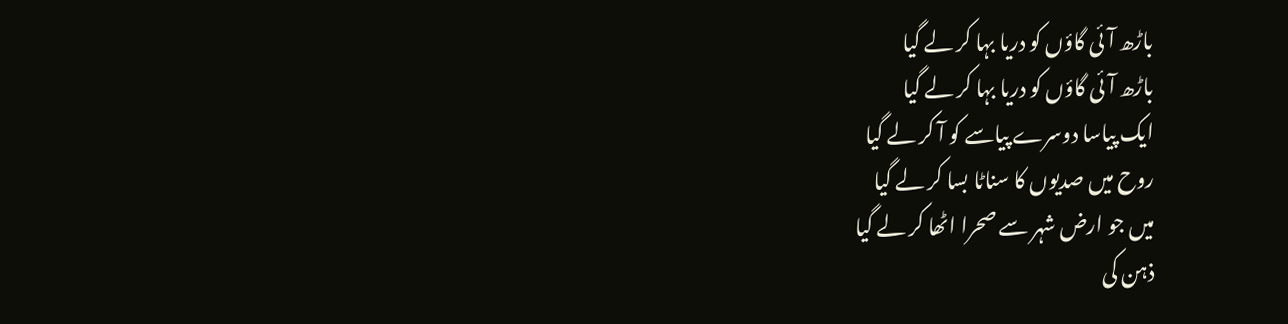باڑھ آئی گاؤں کو دریا بہا کر لے گیا
باڑھ آئی گاؤں کو دریا بہا کر لے گیا
ایک پیاسا دوسرے پیاسے کو آ کر لے گیا
روح میں صدیوں کا سناٹا بسا کر لے گیا
میں جو ارض شہر سے صحرا اٹھا کر لے گیا
ذہن کی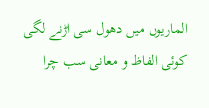الماریوں میں دھول سی اڑنے لگی
کوئی الفاظ و معانی سب چرا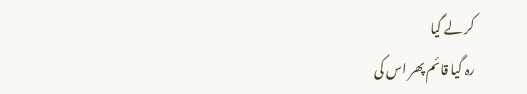کر لے گیا
رہ گیا قائم پھر اس کی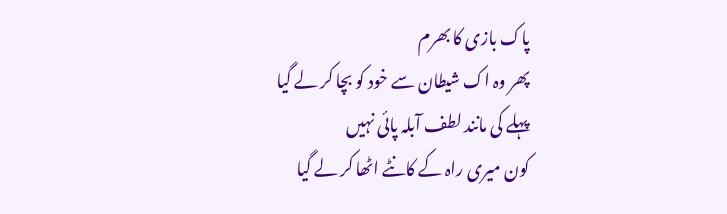پاک بازی کا بھرم
پھر وہ اک شیطان سے خود کو بچا کر لے گیا
پہلے کی مانند لطف آبلہ پائی نہیں
کون میری راہ کے کانٹے اٹھا کر لے گیا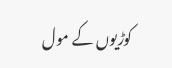کوڑیوں کے مول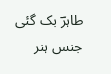طاہرؔ بک گئی جنس ہنر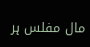مال مفلس ہر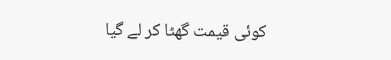کوئی قیمت گھٹا کر لے گیا